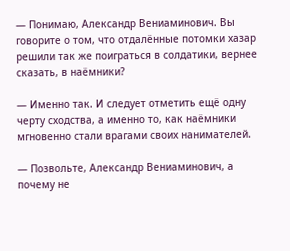— Понимаю, Александр Вениаминович. Вы говорите о том, что отдалённые потомки хазар решили так же поиграться в солдатики, вернее сказать, в наёмники?

— Именно так. И следует отметить ещё одну черту сходства, а именно то, как наёмники мгновенно стали врагами своих нанимателей.

— Позвольте, Александр Вениаминович, а почему не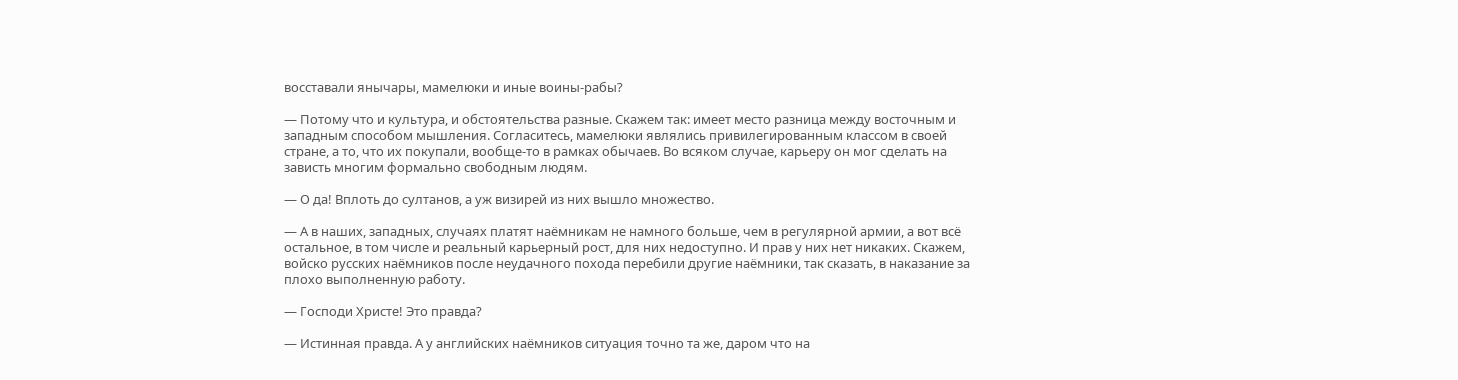восставали янычары, мамелюки и иные воины-рабы?

— Потому что и культура, и обстоятельства разные. Скажем так: имеет место разница между восточным и западным способом мышления. Согласитесь, мамелюки являлись привилегированным классом в своей стране, а то, что их покупали, вообще-то в рамках обычаев. Во всяком случае, карьеру он мог сделать на зависть многим формально свободным людям.

— О да! Вплоть до султанов, а уж визирей из них вышло множество.

— А в наших, западных, случаях платят наёмникам не намного больше, чем в регулярной армии, а вот всё остальное, в том числе и реальный карьерный рост, для них недоступно. И прав у них нет никаких. Скажем, войско русских наёмников после неудачного похода перебили другие наёмники, так сказать, в наказание за плохо выполненную работу.

— Господи Христе! Это правда?

— Истинная правда. А у английских наёмников ситуация точно та же, даром что на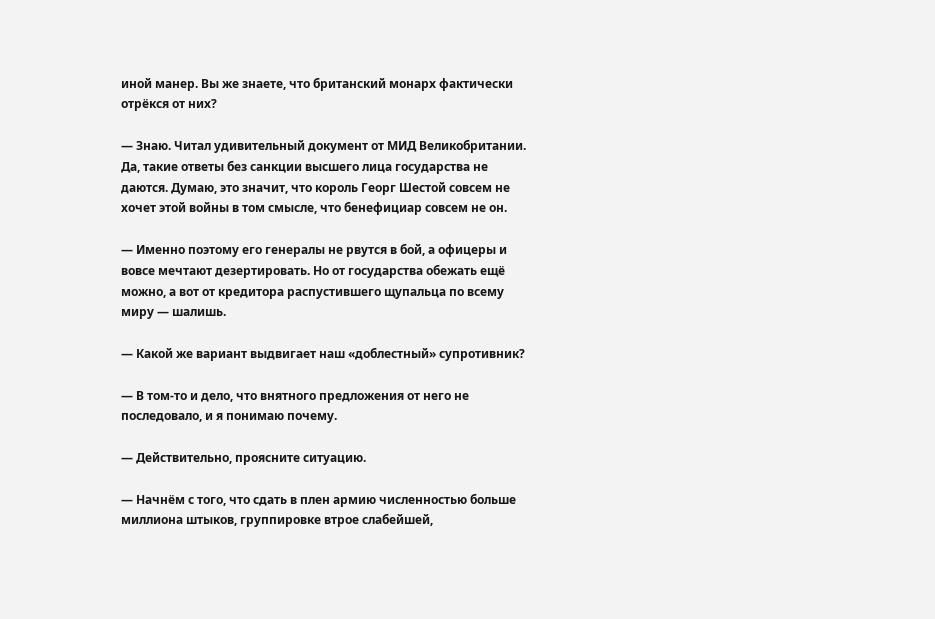иной манер. Вы же знаете, что британский монарх фактически отрёкся от них?

— Знаю. Читал удивительный документ от МИД Великобритании. Да, такие ответы без санкции высшего лица государства не даются. Думаю, это значит, что король Георг Шестой совсем не хочет этой войны в том смысле, что бенефициар совсем не он.

— Именно поэтому его генералы не рвутся в бой, а офицеры и вовсе мечтают дезертировать. Но от государства обежать ещё можно, а вот от кредитора распустившего щупальца по всему миру — шалишь.

— Какой же вариант выдвигает наш «доблестный» супротивник?

— В том-то и дело, что внятного предложения от него не последовало, и я понимаю почему.

— Действительно, проясните ситуацию.

— Начнём с того, что сдать в плен армию численностью больше миллиона штыков, группировке втрое слабейшей,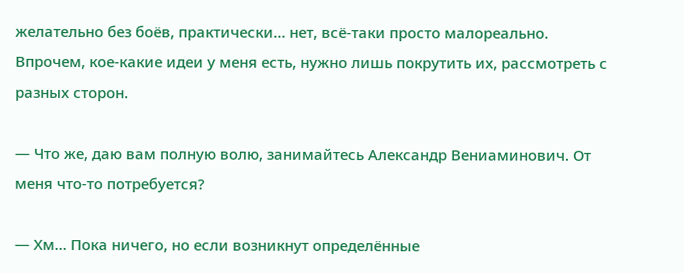желательно без боёв, практически… нет, всё-таки просто малореально. Впрочем, кое-какие идеи у меня есть, нужно лишь покрутить их, рассмотреть с разных сторон.

— Что же, даю вам полную волю, занимайтесь Александр Вениаминович. От меня что-то потребуется?

— Хм… Пока ничего, но если возникнут определённые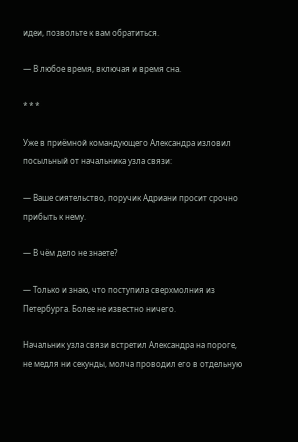идеи, позвольте к вам обратиться.

— В любое время, включая и время сна.

* * *

Уже в приёмной командующего Александра изловил посыльный от начальника узла связи:

— Ваше сиятельство, поручик Адриани просит срочно прибыть к нему.

— В чём дело не знаете?

— Только и знаю, что поступила сверхмолния из Петербурга. Более не известно ничего.

Начальник узла связи встретил Александра на пороге, не медля ни секунды, молча проводил его в отдельную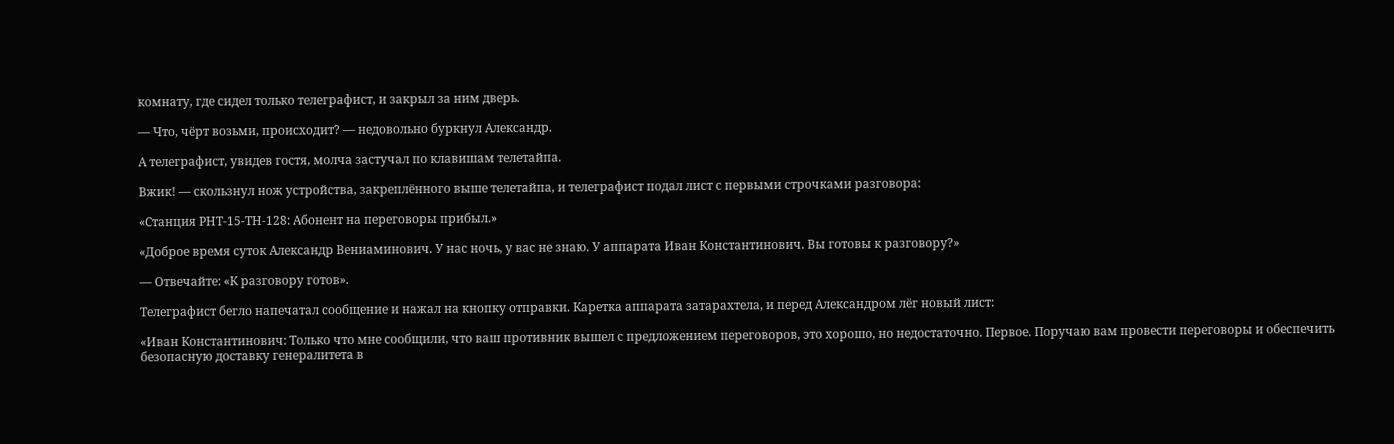комнату, где сидел только телеграфист, и закрыл за ним дверь.

— Что, чёрт возьми, происходит? — недовольно буркнул Александр.

А телеграфист, увидев гостя, молча застучал по клавишам телетайпа.

Вжик! — скользнул нож устройства, закреплённого выше телетайпа, и телеграфист подал лист с первыми строчками разговора:

«Станция РНТ-15-ТН-128: Абонент на переговоры прибыл.»

«Доброе время суток Александр Вениаминович. У нас ночь, у вас не знаю. У аппарата Иван Константинович. Вы готовы к разговору?»

— Отвечайте: «К разговору готов».

Телеграфист бегло напечатал сообщение и нажал на кнопку отправки. Каретка аппарата затарахтела, и перед Александром лёг новый лист:

«Иван Константинович: Только что мне сообщили, что ваш противник вышел с предложением переговоров, это хорошо, но недостаточно. Первое. Поручаю вам провести переговоры и обеспечить безопасную доставку генералитета в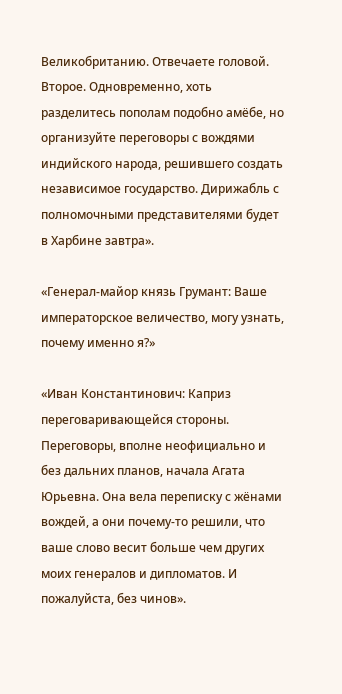Великобританию. Отвечаете головой. Второе. Одновременно, хоть разделитесь пополам подобно амёбе, но организуйте переговоры с вождями индийского народа, решившего создать независимое государство. Дирижабль с полномочными представителями будет в Харбине завтра».

«Генерал-майор князь Грумант: Ваше императорское величество, могу узнать, почему именно я?»

«Иван Константинович: Каприз переговаривающейся стороны. Переговоры, вполне неофициально и без дальних планов, начала Агата Юрьевна. Она вела переписку с жёнами вождей, а они почему-то решили, что ваше слово весит больше чем других моих генералов и дипломатов. И пожалуйста, без чинов».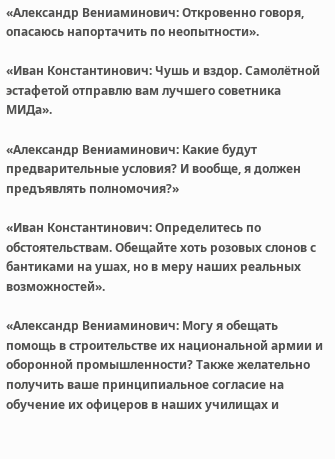«Александр Вениаминович: Откровенно говоря, опасаюсь напортачить по неопытности».

«Иван Константинович: Чушь и вздор. Самолётной эстафетой отправлю вам лучшего советника МИДа».

«Александр Вениаминович: Какие будут предварительные условия? И вообще, я должен предъявлять полномочия?»

«Иван Константинович: Определитесь по обстоятельствам. Обещайте хоть розовых слонов с бантиками на ушах, но в меру наших реальных возможностей».

«Александр Вениаминович: Могу я обещать помощь в строительстве их национальной армии и оборонной промышленности? Также желательно получить ваше принципиальное согласие на обучение их офицеров в наших училищах и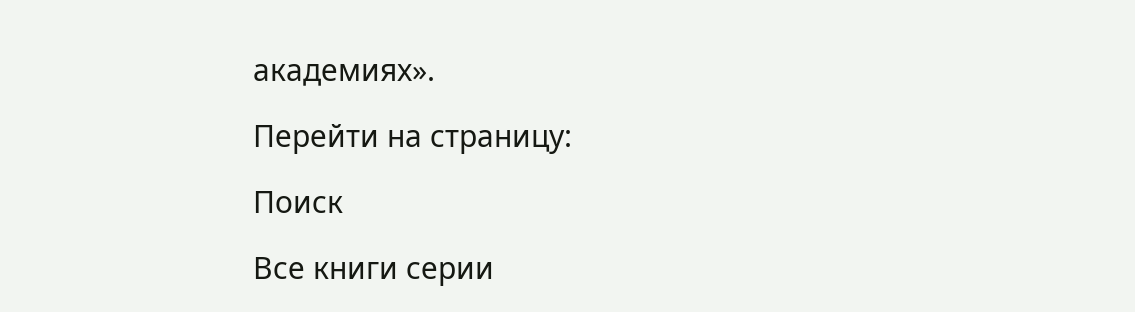академиях».

Перейти на страницу:

Поиск

Все книги серии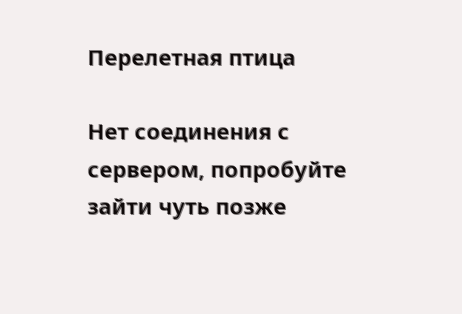Перелетная птица

Нет соединения с сервером, попробуйте зайти чуть позже